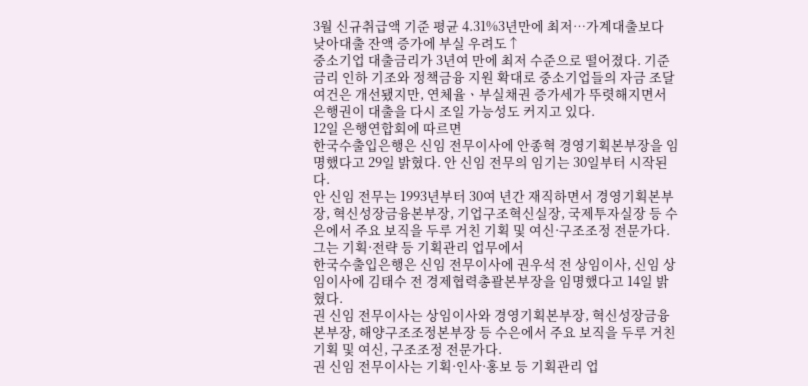3월 신규취급액 기준 평균 4.31%3년만에 최저⋯가계대출보다 낮아대출 잔액 증가에 부실 우려도↑
중소기업 대출금리가 3년여 만에 최저 수준으로 떨어졌다. 기준금리 인하 기조와 정책금융 지원 확대로 중소기업들의 자금 조달 여건은 개선됐지만, 연체율ㆍ부실채권 증가세가 뚜렷해지면서 은행권이 대출을 다시 조일 가능성도 커지고 있다.
12일 은행연합회에 따르면
한국수출입은행은 신임 전무이사에 안종혁 경영기획본부장을 임명했다고 29일 밝혔다. 안 신임 전무의 임기는 30일부터 시작된다.
안 신임 전무는 1993년부터 30여 년간 재직하면서 경영기획본부장, 혁신성장금융본부장, 기업구조혁신실장, 국제투자실장 등 수은에서 주요 보직을 두루 거친 기획 및 여신·구조조정 전문가다.
그는 기획·전략 등 기획관리 업무에서
한국수출입은행은 신임 전무이사에 권우석 전 상임이사, 신임 상임이사에 김태수 전 경제협력총괄본부장을 임명했다고 14일 밝혔다.
권 신임 전무이사는 상임이사와 경영기획본부장, 혁신성장금융본부장, 해양구조조정본부장 등 수은에서 주요 보직을 두루 거친 기획 및 여신, 구조조정 전문가다.
권 신임 전무이사는 기획·인사·홍보 등 기획관리 업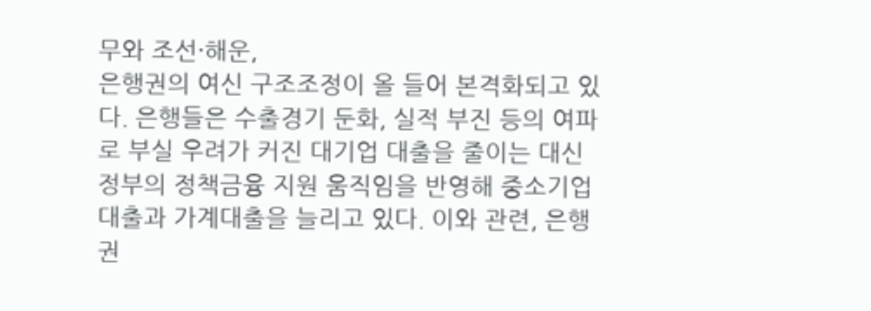무와 조선·해운,
은행권의 여신 구조조정이 올 들어 본격화되고 있다. 은행들은 수출경기 둔화, 실적 부진 등의 여파로 부실 우려가 커진 대기업 대출을 줄이는 대신 정부의 정책금융 지원 움직임을 반영해 중소기업 대출과 가계대출을 늘리고 있다. 이와 관련, 은행권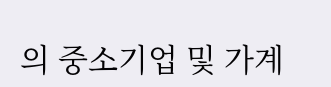의 중소기업 및 가계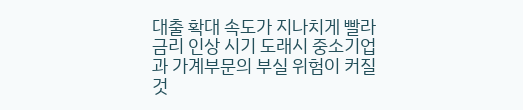대출 확대 속도가 지나치게 빨라 금리 인상 시기 도래시 중소기업과 가계부문의 부실 위험이 커질 것